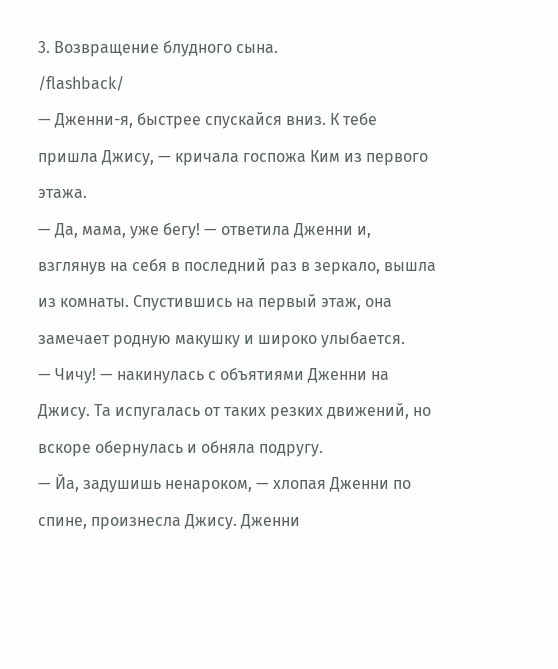3. Возвращение блудного сына.
/flashback/
— Дженни-я, быстрее спускайся вниз. К тебе пришла Джису, — кричала госпожа Ким из первого этажа.
— Да, мама, уже бегу! — ответила Дженни и, взглянув на себя в последний раз в зеркало, вышла из комнаты. Спустившись на первый этаж, она замечает родную макушку и широко улыбается.
— Чичу! — накинулась с объятиями Дженни на Джису. Та испугалась от таких резких движений, но вскоре обернулась и обняла подругу.
— Йа, задушишь ненароком, — хлопая Дженни по спине, произнесла Джису. Дженни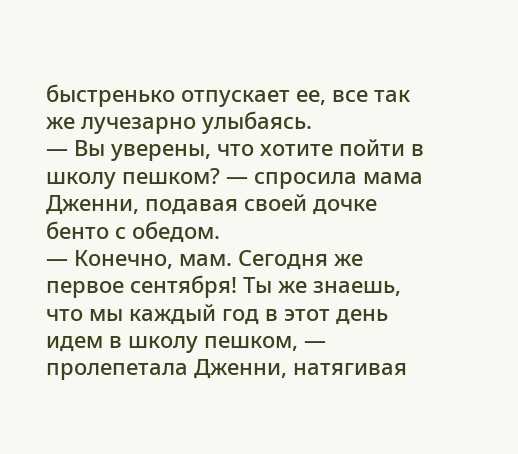быстренько отпускает ее, все так же лучезарно улыбаясь.
— Вы уверены, что хотите пойти в школу пешком? — спросила мама Дженни, подавая своей дочке бенто с обедом.
— Конечно, мам. Сегодня же первое сентября! Ты же знаешь, что мы каждый год в этот день идем в школу пешком, — пролепетала Дженни, натягивая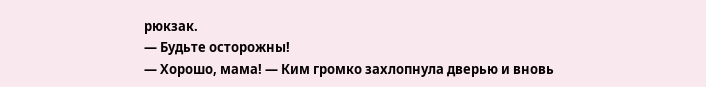рюкзак.
— Будьте осторожны!
— Хорошо, мама! — Ким громко захлопнула дверью и вновь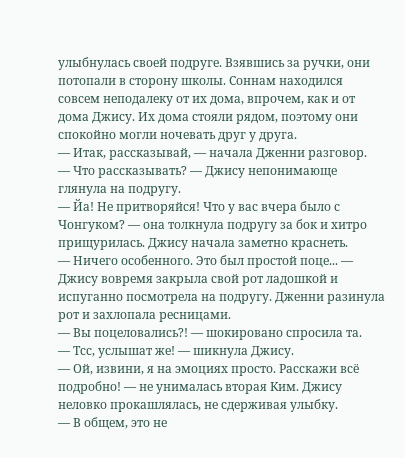улыбнулась своей подруге. Взявшись за ручки, они потопали в сторону школы. Соннам находился совсем неподалеку от их дома, впрочем, как и от дома Джису. Их дома стояли рядом, поэтому они спокойно могли ночевать друг у друга.
— Итак, рассказывай, — начала Дженни разговор.
— Что рассказывать? — Джису непонимающе глянула на подругу.
— Йа! Не притворяйся! Что у вас вчера было с Чонгуком? — она толкнула подругу за бок и хитро прищурилась. Джису начала заметно краснеть.
— Ничего особенного. Это был простой поце... — Джису вовремя закрыла свой рот ладошкой и испуганно посмотрела на подругу. Дженни разинула рот и захлопала ресницами.
— Вы поцеловались?! — шокировано спросила та.
— Тсс, услышат же! — шикнула Джису.
— Ой, извини, я на эмоциях просто. Расскажи всё подробно! — не унималась вторая Ким. Джису неловко прокашлялась, не сдерживая улыбку.
— В общем, это не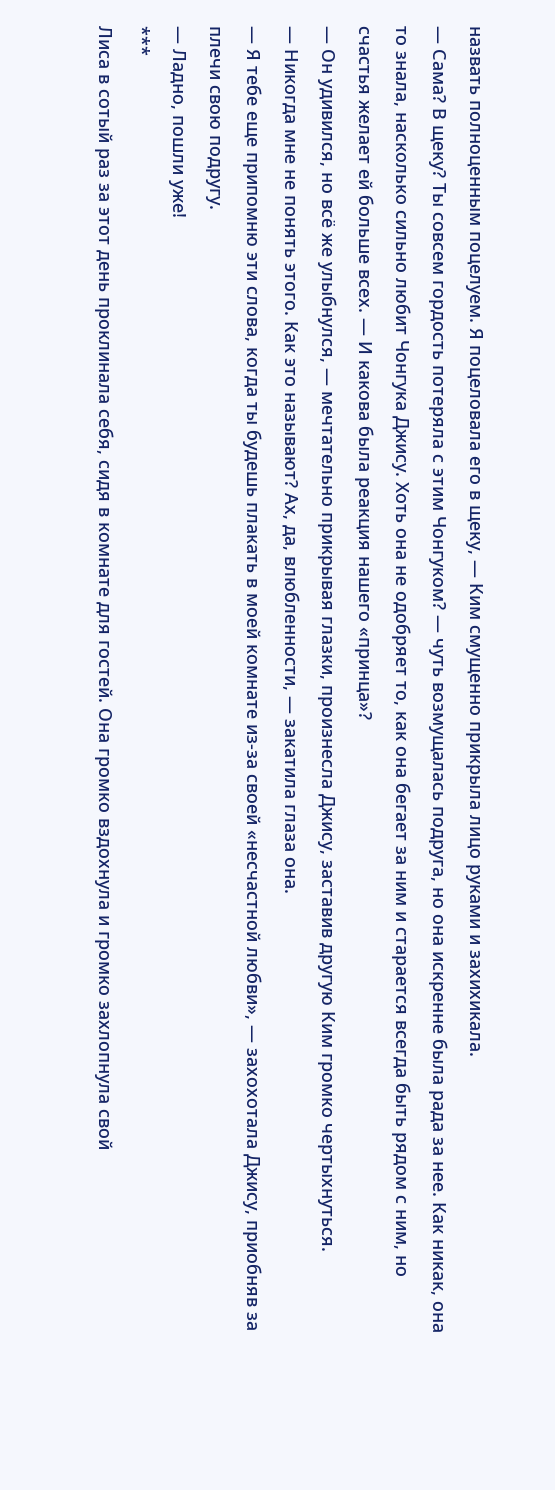назвать полноценным поцелуем. Я поцеловала его в щеку, — Ким смущенно прикрыла лицо руками и захихикала.
— Сама? В щеку? Ты совсем гордость потеряла с этим Чонгуком? — чуть возмущалась подруга, но она искренне была рада за нее. Как никак, она то знала, насколько сильно любит Чонгука Джису. Хоть она не одобряет то, как она бегает за ним и старается всегда быть рядом с ним, но счастья желает ей больше всех. — И какова была реакция нашего «принца»?
— Он удивился, но всё же улыбнулся, — мечтательно прикрывая глазки, произнесла Джису, заставив другую Ким громко чертыхнуться.
— Никогда мне не понять этого. Как это называют? Ах, да, влюбленности, — закатила глаза она.
— Я тебе еще припомню эти слова, когда ты будешь плакать в моей комнате из-за своей «несчастной любви», — захохотала Джису, приобняв за плечи свою подругу.
— Ладно, пошли уже!
***
Лиса в сотый раз за этот день проклинала себя, сидя в комнате для гостей. Она громко вздохнула и громко захлопнула свой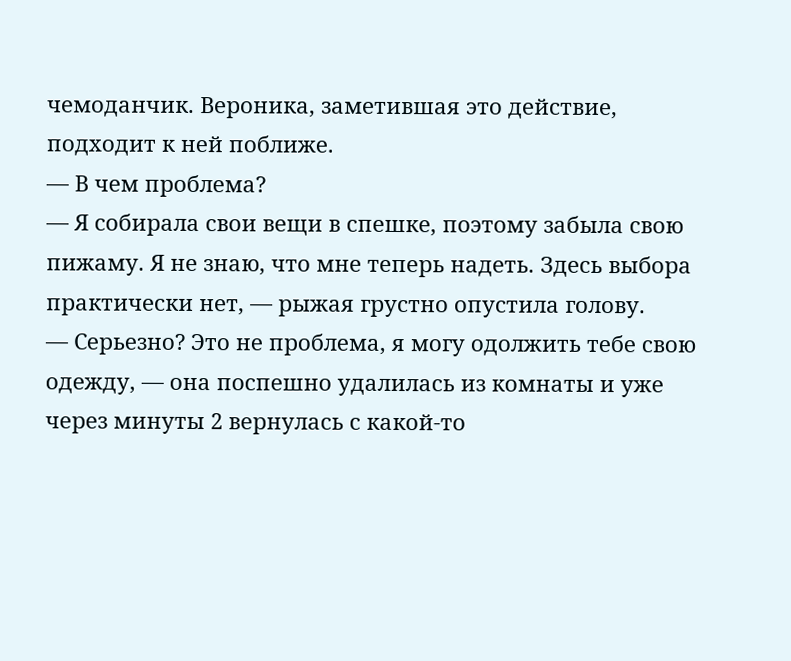чемоданчик. Вероника, заметившая это действие, подходит к ней поближе.
— В чем проблема?
— Я собирала свои вещи в спешке, поэтому забыла свою пижаму. Я не знаю, что мне теперь надеть. Здесь выбора практически нет, — рыжая грустно опустила голову.
— Серьезно? Это не проблема, я могу одолжить тебе свою одежду, — она поспешно удалилась из комнаты и уже через минуты 2 вернулась с какой-то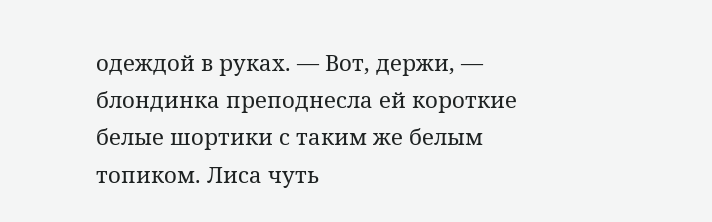одеждой в руках. — Вот, держи, — блондинка преподнесла ей короткие белые шортики с таким же белым топиком. Лиса чуть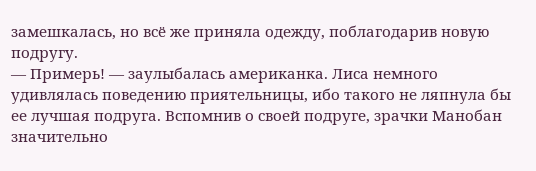замешкалась, но всё же приняла одежду, поблагодарив новую подругу.
— Примерь! — заулыбалась американка. Лиса немного удивлялась поведению приятельницы, ибо такого не ляпнула бы ее лучшая подруга. Вспомнив о своей подруге, зрачки Манобан значительно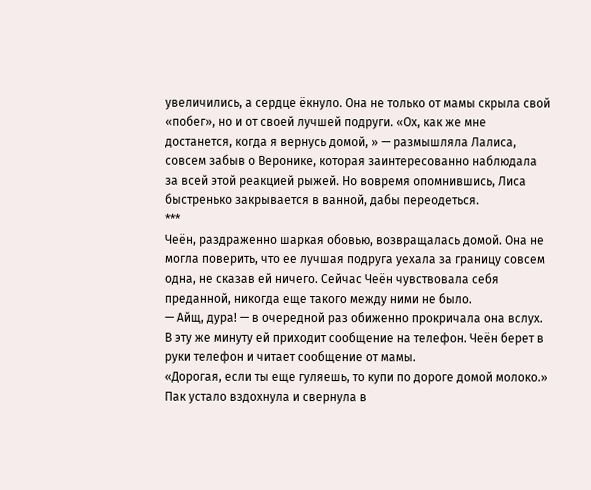увеличились, а сердце ёкнуло. Она не только от мамы скрыла свой «побег», но и от своей лучшей подруги. «Ох, как же мне достанется, когда я вернусь домой, » — размышляла Лалиса, совсем забыв о Веронике, которая заинтересованно наблюдала за всей этой реакцией рыжей. Но вовремя опомнившись, Лиса быстренько закрывается в ванной, дабы переодеться.
***
Чеён, раздраженно шаркая обовью, возвращалась домой. Она не могла поверить, что ее лучшая подруга уехала за границу совсем одна, не сказав ей ничего. Сейчас Чеён чувствовала себя преданной, никогда еще такого между ними не было.
— Айщ, дура! — в очередной раз обиженно прокричала она вслух. В эту же минуту ей приходит сообщение на телефон. Чеён берет в руки телефон и читает сообщение от мамы.
«Дорогая, если ты еще гуляешь, то купи по дороге домой молоко.»
Пак устало вздохнула и свернула в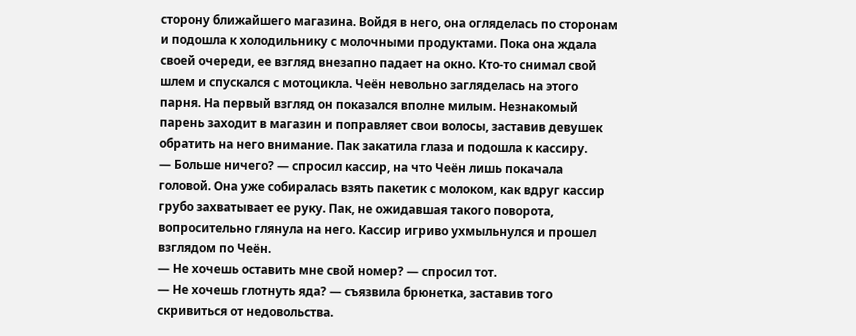сторону ближайшего магазина. Войдя в него, она огляделась по сторонам и подошла к холодильнику с молочными продуктами. Пока она ждала своей очереди, ее взгляд внезапно падает на окно. Кто-то снимал свой шлем и спускался с мотоцикла. Чеён невольно загляделась на этого парня. На первый взгляд он показался вполне милым. Незнакомый парень заходит в магазин и поправляет свои волосы, заставив девушек обратить на него внимание. Пак закатила глаза и подошла к кассиру.
— Больше ничего? — спросил кассир, на что Чеён лишь покачала головой. Она уже собиралась взять пакетик с молоком, как вдруг кассир грубо захватывает ее руку. Пак, не ожидавшая такого поворота, вопросительно глянула на него. Кассир игриво ухмыльнулся и прошел взглядом по Чеён.
— Не хочешь оставить мне свой номер? — спросил тот.
— Не хочешь глотнуть яда? — съязвила брюнетка, заставив того скривиться от недовольства.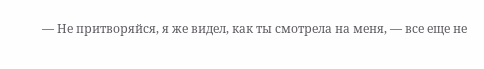— Не притворяйся, я же видел, как ты смотрела на меня, — все еще не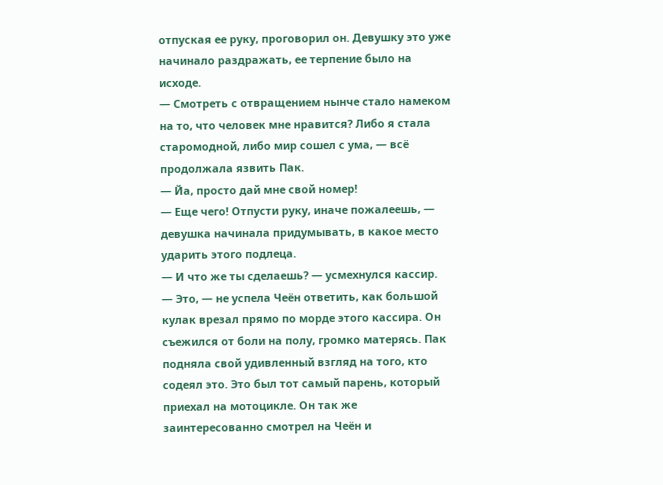отпуская ее руку, проговорил он. Девушку это уже начинало раздражать, ее терпение было на исходе.
— Смотреть с отвращением нынче стало намеком на то, что человек мне нравится? Либо я стала старомодной, либо мир сошел с ума, — всё продолжала язвить Пак.
— Йа, просто дай мне свой номер!
— Еще чего! Отпусти руку, иначе пожалеешь, — девушка начинала придумывать, в какое место ударить этого подлеца.
— И что же ты сделаешь? — усмехнулся кассир.
— Это, — не успела Чеён ответить, как большой кулак врезал прямо по морде этого кассира. Он съежился от боли на полу, громко матерясь. Пак подняла свой удивленный взгляд на того, кто содеял это. Это был тот самый парень, который приехал на мотоцикле. Он так же заинтересованно смотрел на Чеён и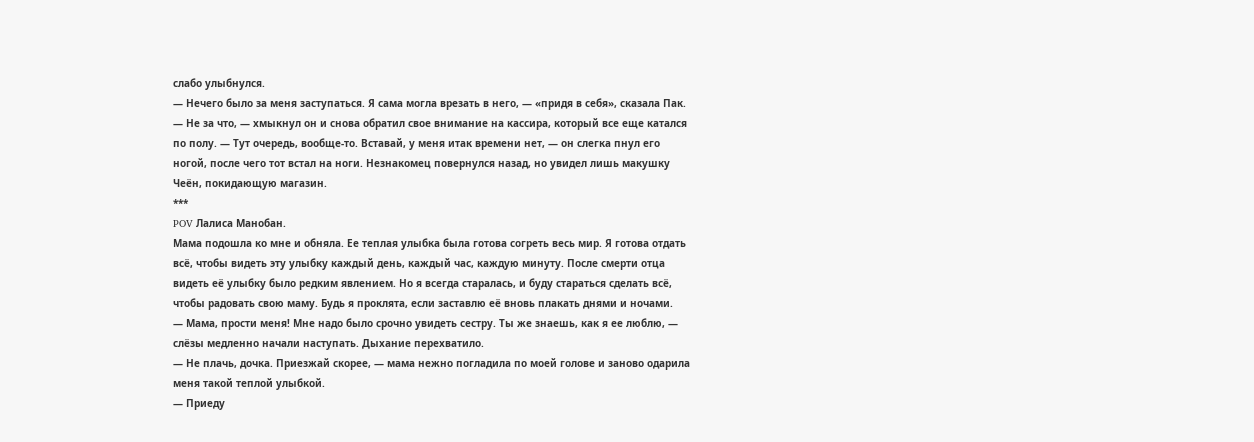слабо улыбнулся.
— Нечего было за меня заступаться. Я сама могла врезать в него, — «придя в себя», сказала Пак.
— Не за что, — хмыкнул он и снова обратил свое внимание на кассира, который все еще катался по полу. — Тут очередь, вообще-то. Вставай, у меня итак времени нет, — он слегка пнул его ногой, после чего тот встал на ноги. Незнакомец повернулся назад, но увидел лишь макушку Чеён, покидающую магазин.
***
POV Лалиса Манобан.
Мама подошла ко мне и обняла. Ее теплая улыбка была готова согреть весь мир. Я готова отдать всё, чтобы видеть эту улыбку каждый день, каждый час, каждую минуту. После смерти отца видеть её улыбку было редким явлением. Но я всегда старалась, и буду стараться сделать всё, чтобы радовать свою маму. Будь я проклята, если заставлю её вновь плакать днями и ночами.
— Мама, прости меня! Мне надо было срочно увидеть сестру. Ты же знаешь, как я ее люблю, — слёзы медленно начали наступать. Дыхание перехватило.
— Не плачь, дочка. Приезжай скорее, — мама нежно погладила по моей голове и заново одарила меня такой теплой улыбкой.
— Приеду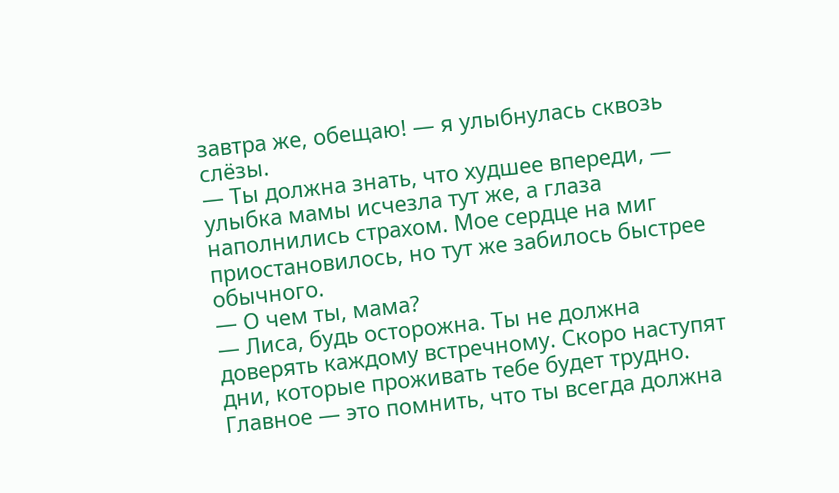завтра же, обещаю! — я улыбнулась сквозь слёзы.
— Ты должна знать, что худшее впереди, — улыбка мамы исчезла тут же, а глаза наполнились страхом. Мое сердце на миг приостановилось, но тут же забилось быстрее обычного.
— О чем ты, мама?
— Лиса, будь осторожна. Ты не должна доверять каждому встречному. Скоро наступят дни, которые проживать тебе будет трудно. Главное — это помнить, что ты всегда должна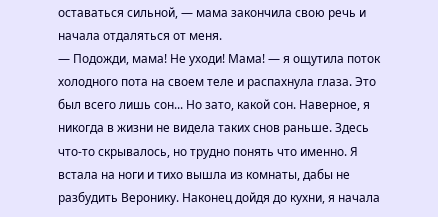оставаться сильной, — мама закончила свою речь и начала отдаляться от меня.
— Подожди, мама! Не уходи! Мама! — я ощутила поток холодного пота на своем теле и распахнула глаза. Это был всего лишь сон... Но зато, какой сон. Наверное, я никогда в жизни не видела таких снов раньше. Здесь что-то скрывалось, но трудно понять что именно. Я встала на ноги и тихо вышла из комнаты, дабы не разбудить Веронику. Наконец дойдя до кухни, я начала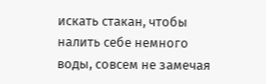искать стакан, чтобы налить себе немного воды, совсем не замечая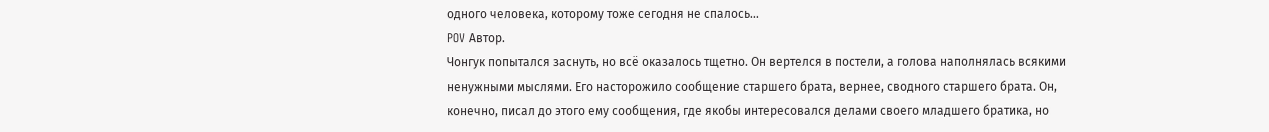одного человека, которому тоже сегодня не спалось...
POV Автор.
Чонгук попытался заснуть, но всё оказалось тщетно. Он вертелся в постели, а голова наполнялась всякими ненужными мыслями. Его насторожило сообщение старшего брата, вернее, сводного старшего брата. Он, конечно, писал до этого ему сообщения, где якобы интересовался делами своего младшего братика, но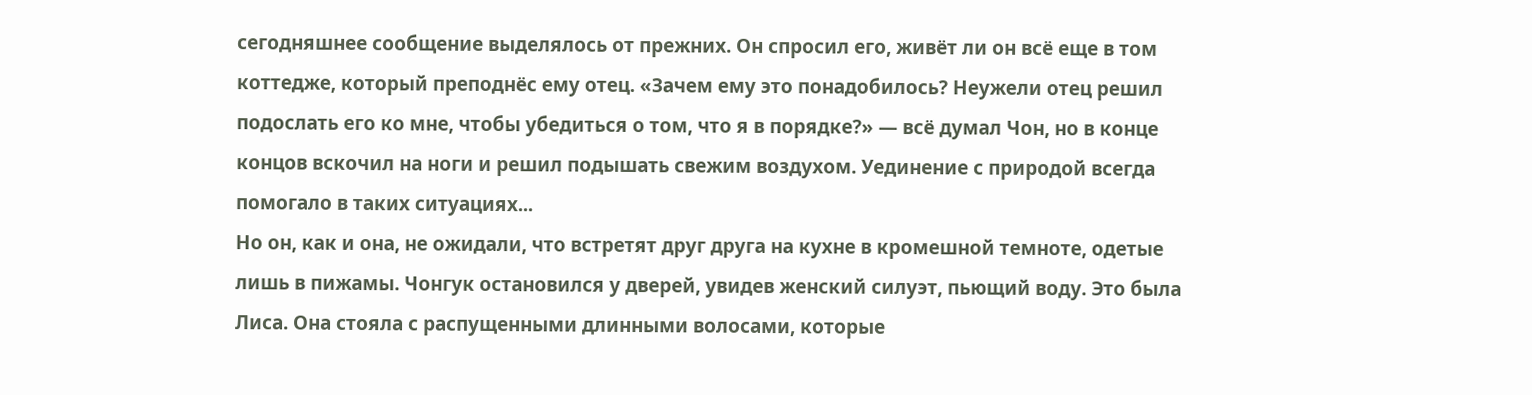сегодняшнее сообщение выделялось от прежних. Он спросил его, живёт ли он всё еще в том коттедже, который преподнёс ему отец. «Зачем ему это понадобилось? Неужели отец решил подослать его ко мне, чтобы убедиться о том, что я в порядке?» — всё думал Чон, но в конце концов вскочил на ноги и решил подышать свежим воздухом. Уединение с природой всегда помогало в таких ситуациях...
Но он, как и она, не ожидали, что встретят друг друга на кухне в кромешной темноте, одетые лишь в пижамы. Чонгук остановился у дверей, увидев женский силуэт, пьющий воду. Это была Лиса. Она стояла с распущенными длинными волосами, которые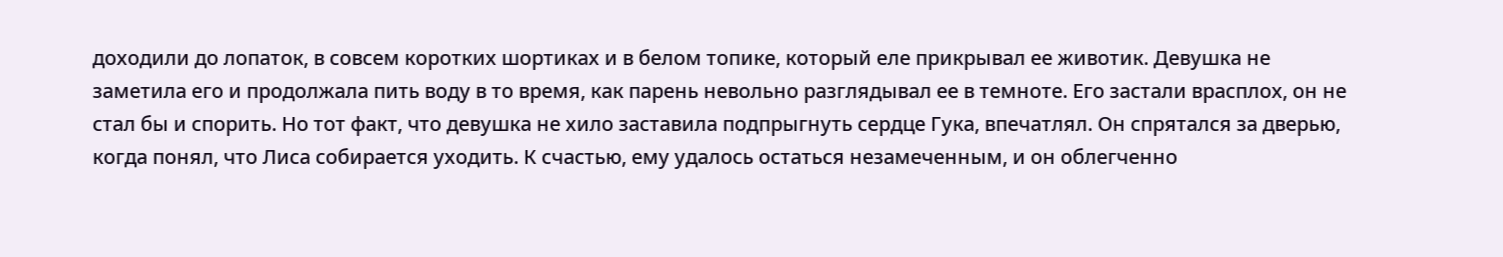доходили до лопаток, в совсем коротких шортиках и в белом топике, который еле прикрывал ее животик. Девушка не заметила его и продолжала пить воду в то время, как парень невольно разглядывал ее в темноте. Его застали врасплох, он не стал бы и спорить. Но тот факт, что девушка не хило заставила подпрыгнуть сердце Гука, впечатлял. Он спрятался за дверью, когда понял, что Лиса собирается уходить. К счастью, ему удалось остаться незамеченным, и он облегченно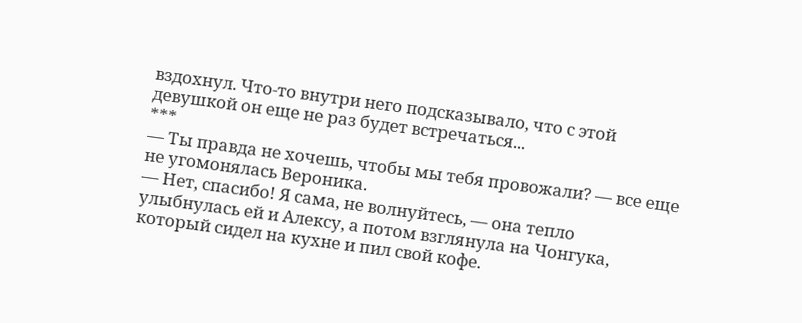вздохнул. Что-то внутри него подсказывало, что с этой девушкой он еще не раз будет встречаться...
***
— Ты правда не хочешь, чтобы мы тебя провожали? — все еще не угомонялась Вероника.
— Нет, спасибо! Я сама, не волнуйтесь, — она тепло улыбнулась ей и Алексу, а потом взглянула на Чонгука, который сидел на кухне и пил свой кофе.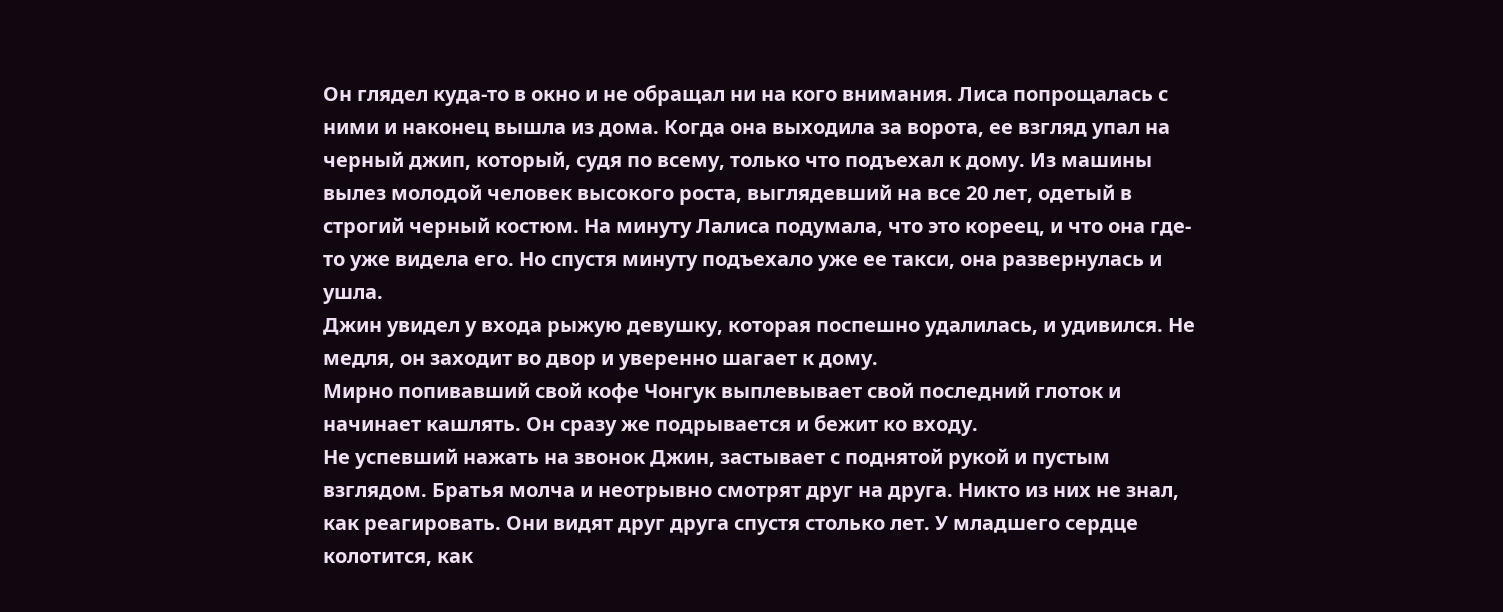Он глядел куда-то в окно и не обращал ни на кого внимания. Лиса попрощалась с ними и наконец вышла из дома. Когда она выходила за ворота, ее взгляд упал на черный джип, который, судя по всему, только что подъехал к дому. Из машины вылез молодой человек высокого роста, выглядевший на все 20 лет, одетый в строгий черный костюм. На минуту Лалиса подумала, что это кореец, и что она где-то уже видела его. Но спустя минуту подъехало уже ее такси, она развернулась и ушла.
Джин увидел у входа рыжую девушку, которая поспешно удалилась, и удивился. Не медля, он заходит во двор и уверенно шагает к дому.
Мирно попивавший свой кофе Чонгук выплевывает свой последний глоток и начинает кашлять. Он сразу же подрывается и бежит ко входу.
Не успевший нажать на звонок Джин, застывает с поднятой рукой и пустым взглядом. Братья молча и неотрывно смотрят друг на друга. Никто из них не знал, как реагировать. Они видят друг друга спустя столько лет. У младшего сердце колотится, как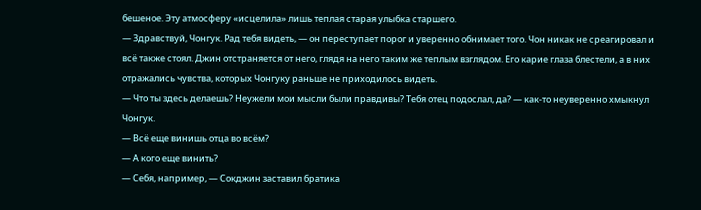бешеное. Эту атмосферу «исцелила» лишь теплая старая улыбка старшего.
— Здравствуй, Чонгук. Рад тебя видеть, — он переступает порог и уверенно обнимает того. Чон никак не среагировал и всё также стоял. Джин отстраняется от него, глядя на него таким же теплым взглядом. Его карие глаза блестели, а в них отражались чувства, которых Чонгуку раньше не приходилось видеть.
— Что ты здесь делаешь? Неужели мои мысли были правдивы? Тебя отец подослал, да? — как-то неуверенно хмыкнул Чонгук.
— Всё еще винишь отца во всём?
— А кого еще винить?
— Себя, например, — Сокджин заставил братика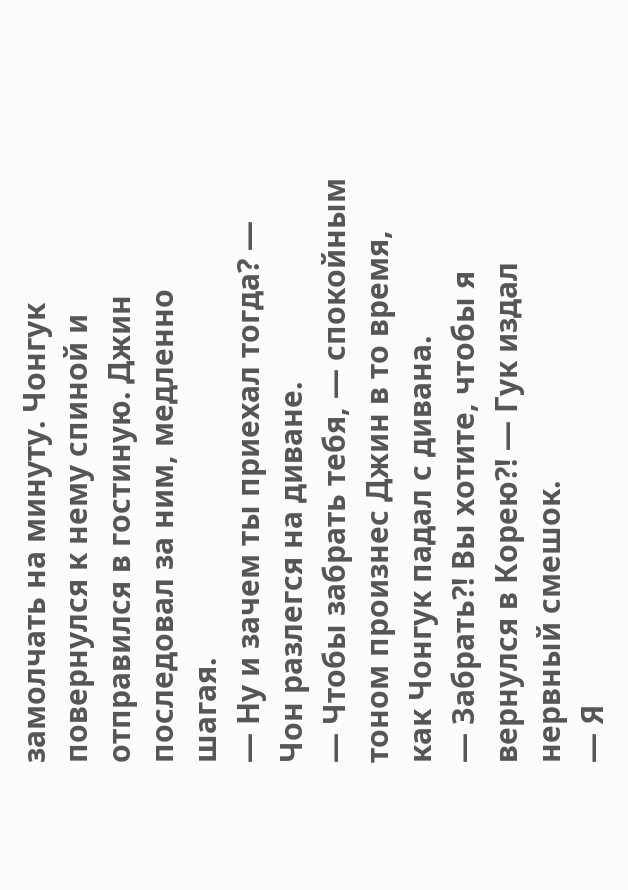замолчать на минуту. Чонгук повернулся к нему спиной и отправился в гостиную. Джин последовал за ним, медленно шагая.
— Ну и зачем ты приехал тогда? — Чон разлегся на диване.
— Чтобы забрать тебя, — спокойным тоном произнес Джин в то время, как Чонгук падал с дивана.
— Забрать?! Вы хотите, чтобы я вернулся в Корею?! — Гук издал нервный смешок.
— Я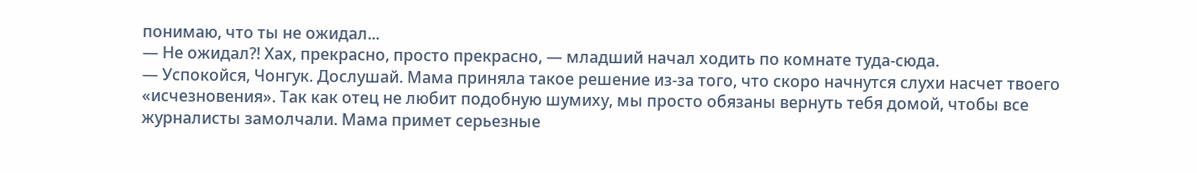понимаю, что ты не ожидал...
— Не ожидал?! Хах, прекрасно, просто прекрасно, — младший начал ходить по комнате туда-сюда.
— Успокойся, Чонгук. Дослушай. Мама приняла такое решение из-за того, что скоро начнутся слухи насчет твоего «исчезновения». Так как отец не любит подобную шумиху, мы просто обязаны вернуть тебя домой, чтобы все журналисты замолчали. Мама примет серьезные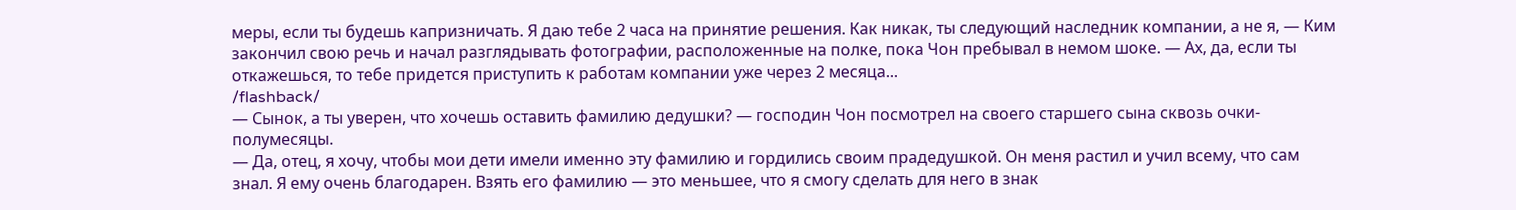меры, если ты будешь капризничать. Я даю тебе 2 часа на принятие решения. Как никак, ты следующий наследник компании, а не я, — Ким закончил свою речь и начал разглядывать фотографии, расположенные на полке, пока Чон пребывал в немом шоке. — Ах, да, если ты откажешься, то тебе придется приступить к работам компании уже через 2 месяца...
/flashback/
— Сынок, а ты уверен, что хочешь оставить фамилию дедушки? — господин Чон посмотрел на своего старшего сына сквозь очки-полумесяцы.
— Да, отец, я хочу, чтобы мои дети имели именно эту фамилию и гордились своим прадедушкой. Он меня растил и учил всему, что сам знал. Я ему очень благодарен. Взять его фамилию — это меньшее, что я смогу сделать для него в знак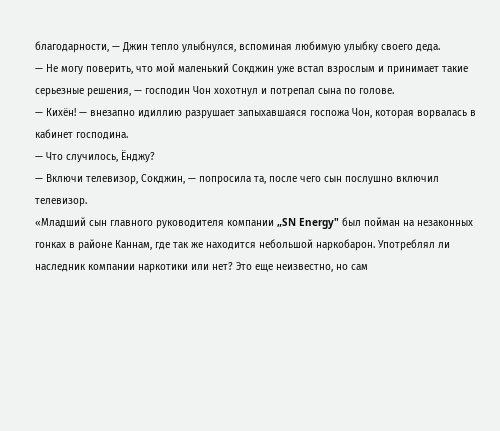благодарности, — Джин тепло улыбнулся, вспоминая любимую улыбку своего деда.
— Не могу поверить, что мой маленький Сокджин уже встал взрослым и принимает такие серьезные решения, — господин Чон хохотнул и потрепал сына по голове.
— Кихён! — внезапно идиллию разрушает запыхавшаяся госпожа Чон, которая ворвалась в кабинет господина.
— Что случилось, Ёнджу?
— Включи телевизор, Сокджин, — попросила та, после чего сын послушно включил телевизор.
«Младший сын главного руководителя компании „SN Energy" был пойман на незаконных гонках в районе Каннам, где так же находится небольшой наркобарон. Употреблял ли наследник компании наркотики или нет? Это еще неизвестно, но сам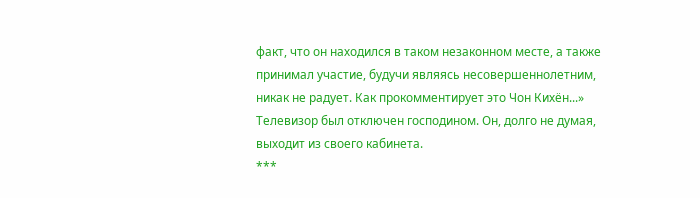факт, что он находился в таком незаконном месте, а также принимал участие, будучи являясь несовершеннолетним, никак не радует. Как прокомментирует это Чон Кихён...»
Телевизор был отключен господином. Он, долго не думая, выходит из своего кабинета.
***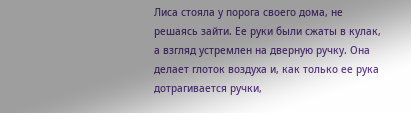Лиса стояла у порога своего дома, не решаясь зайти. Ее руки были сжаты в кулак, а взгляд устремлен на дверную ручку. Она делает глоток воздуха и, как только ее рука дотрагивается ручки,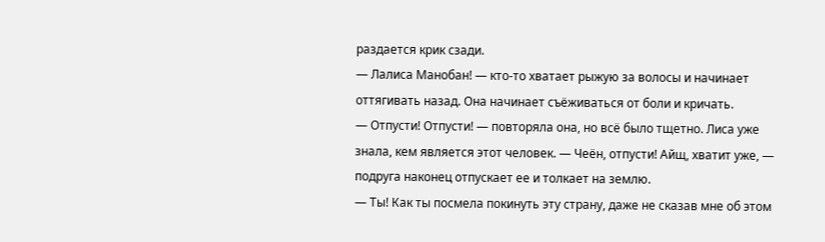раздается крик сзади.
— Лалиса Манобан! — кто-то хватает рыжую за волосы и начинает оттягивать назад. Она начинает съёживаться от боли и кричать.
— Отпусти! Отпусти! — повторяла она, но всё было тщетно. Лиса уже знала, кем является этот человек. — Чеён, отпусти! Айщ, хватит уже, — подруга наконец отпускает ее и толкает на землю.
— Ты! Как ты посмела покинуть эту страну, даже не сказав мне об этом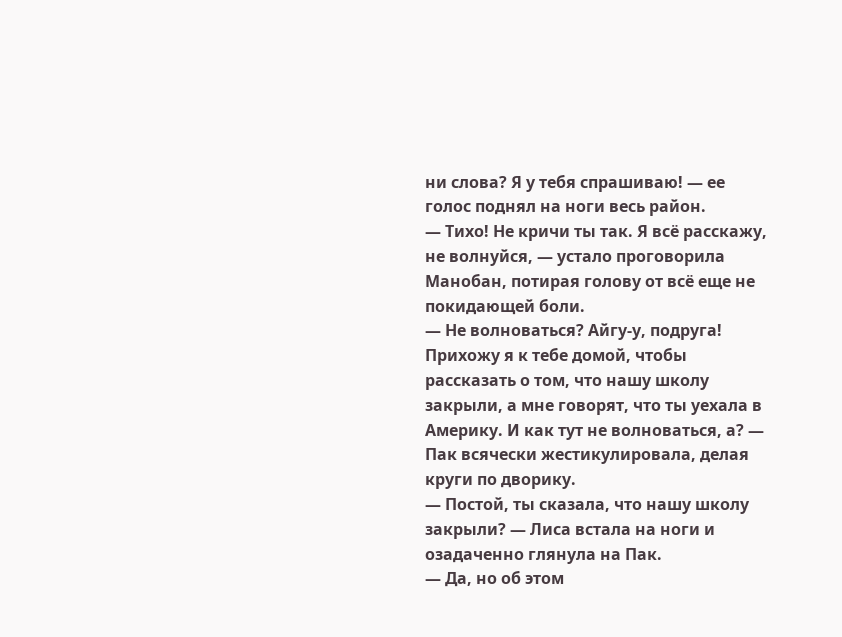ни слова? Я у тебя спрашиваю! — ее голос поднял на ноги весь район.
— Тихо! Не кричи ты так. Я всё расскажу, не волнуйся, — устало проговорила Манобан, потирая голову от всё еще не покидающей боли.
— Не волноваться? Айгу-у, подруга! Прихожу я к тебе домой, чтобы рассказать о том, что нашу школу закрыли, а мне говорят, что ты уехала в Америку. И как тут не волноваться, а? — Пак всячески жестикулировала, делая круги по дворику.
— Постой, ты сказала, что нашу школу закрыли? — Лиса встала на ноги и озадаченно глянула на Пак.
— Да, но об этом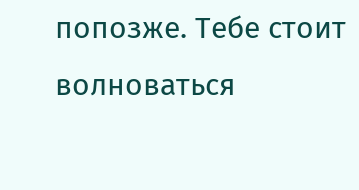попозже. Тебе стоит волноваться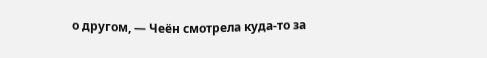о другом, — Чеён смотрела куда-то за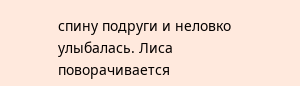спину подруги и неловко улыбалась. Лиса поворачивается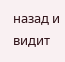назад и видит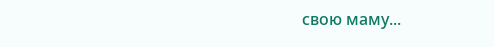свою маму...